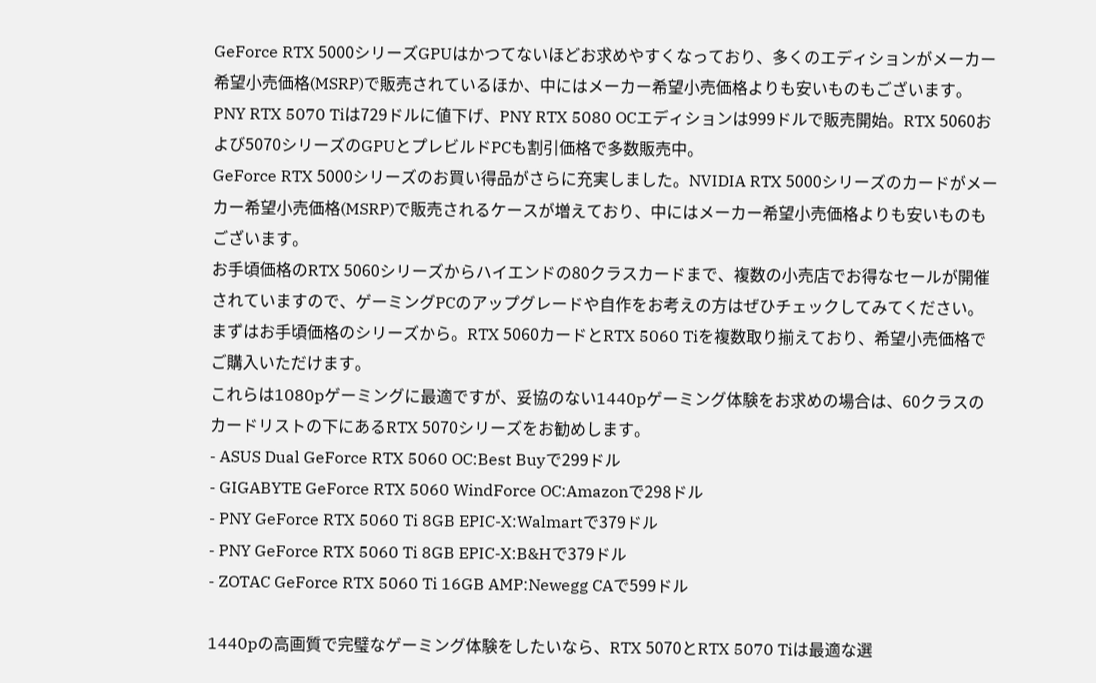GeForce RTX 5000シリーズGPUはかつてないほどお求めやすくなっており、多くのエディションがメーカー希望小売価格(MSRP)で販売されているほか、中にはメーカー希望小売価格よりも安いものもございます。
PNY RTX 5070 Tiは729ドルに値下げ、PNY RTX 5080 OCエディションは999ドルで販売開始。RTX 5060および5070シリーズのGPUとプレビルドPCも割引価格で多数販売中。
GeForce RTX 5000シリーズのお買い得品がさらに充実しました。NVIDIA RTX 5000シリーズのカードがメーカー希望小売価格(MSRP)で販売されるケースが増えており、中にはメーカー希望小売価格よりも安いものもございます。
お手頃価格のRTX 5060シリーズからハイエンドの80クラスカードまで、複数の小売店でお得なセールが開催されていますので、ゲーミングPCのアップグレードや自作をお考えの方はぜひチェックしてみてください。
まずはお手頃価格のシリーズから。RTX 5060カードとRTX 5060 Tiを複数取り揃えており、希望小売価格でご購入いただけます。
これらは1080pゲーミングに最適ですが、妥協のない1440pゲーミング体験をお求めの場合は、60クラスのカードリストの下にあるRTX 5070シリーズをお勧めします。
- ASUS Dual GeForce RTX 5060 OC:Best Buyで299ドル
- GIGABYTE GeForce RTX 5060 WindForce OC:Amazonで298ドル
- PNY GeForce RTX 5060 Ti 8GB EPIC-X:Walmartで379ドル
- PNY GeForce RTX 5060 Ti 8GB EPIC-X:B&Hで379ドル
- ZOTAC GeForce RTX 5060 Ti 16GB AMP:Newegg CAで599ドル

1440pの高画質で完璧なゲーミング体験をしたいなら、RTX 5070とRTX 5070 Tiは最適な選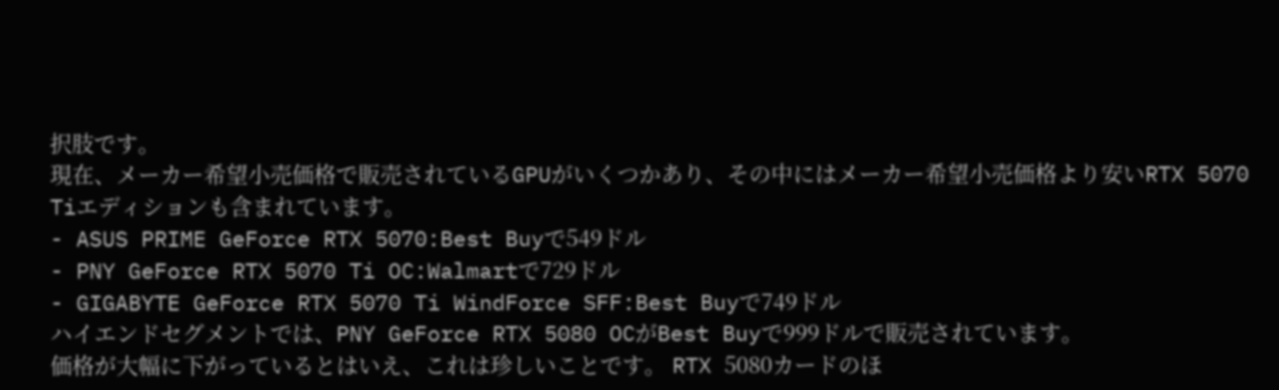択肢です。
現在、メーカー希望小売価格で販売されているGPUがいくつかあり、その中にはメーカー希望小売価格より安いRTX 5070 Tiエディションも含まれています。
- ASUS PRIME GeForce RTX 5070:Best Buyで549ドル
- PNY GeForce RTX 5070 Ti OC:Walmartで729ドル
- GIGABYTE GeForce RTX 5070 Ti WindForce SFF:Best Buyで749ドル
ハイエンドセグメントでは、PNY GeForce RTX 5080 OCがBest Buyで999ドルで販売されています。
価格が大幅に下がっているとはいえ、これは珍しいことです。 RTX 5080カードのほ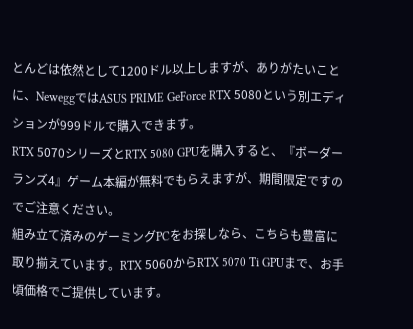とんどは依然として1200ドル以上しますが、ありがたいことに、NeweggではASUS PRIME GeForce RTX 5080という別エディションが999ドルで購入できます。
RTX 5070シリーズとRTX 5080 GPUを購入すると、『ボーダーランズ4』ゲーム本編が無料でもらえますが、期間限定ですのでご注意ください。
組み立て済みのゲーミングPCをお探しなら、こちらも豊富に取り揃えています。RTX 5060からRTX 5070 Ti GPUまで、お手頃価格でご提供しています。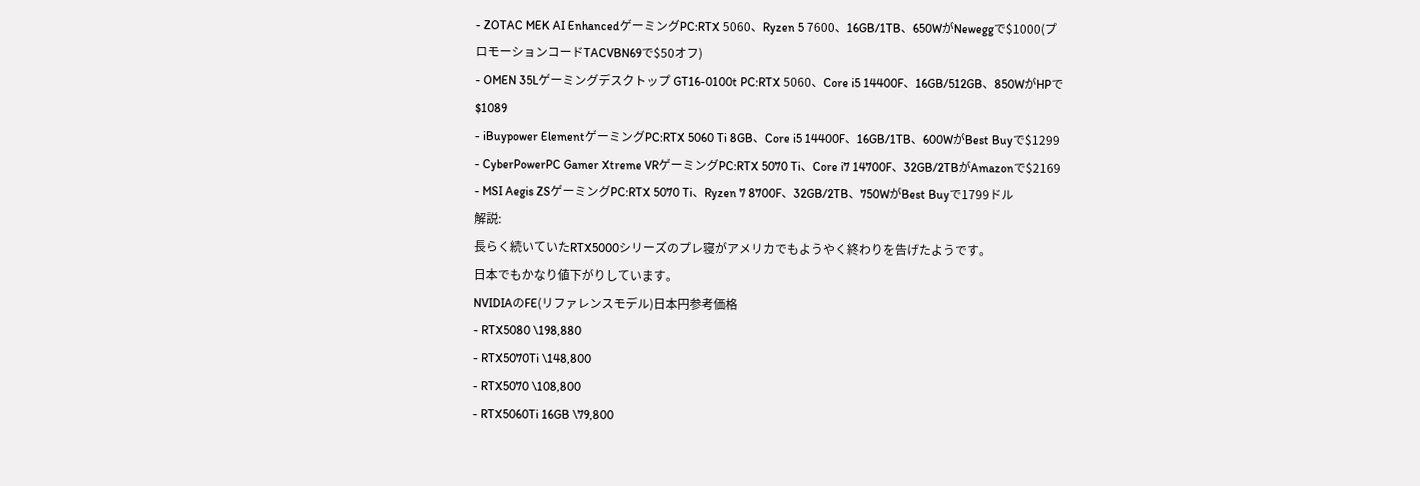- ZOTAC MEK AI EnhancedゲーミングPC:RTX 5060、Ryzen 5 7600、16GB/1TB、650WがNeweggで$1000(プロモーションコードTACVBN69で$50オフ)
- OMEN 35Lゲーミングデスクトップ GT16-0100t PC:RTX 5060、Core i5 14400F、16GB/512GB、850WがHPで$1089
- iBuypower ElementゲーミングPC:RTX 5060 Ti 8GB、Core i5 14400F、16GB/1TB、600WがBest Buyで$1299
- CyberPowerPC Gamer Xtreme VRゲーミングPC:RTX 5070 Ti、Core i7 14700F、32GB/2TBがAmazonで$2169
- MSI Aegis ZSゲーミングPC:RTX 5070 Ti、Ryzen 7 8700F、32GB/2TB、750WがBest Buyで1799ドル
解説:
長らく続いていたRTX5000シリーズのプレ寝がアメリカでもようやく終わりを告げたようです。
日本でもかなり値下がりしています。
NVIDIAのFE(リファレンスモデル)日本円参考価格
- RTX5080 \198,880
- RTX5070Ti \148,800
- RTX5070 \108,800
- RTX5060Ti 16GB \79,800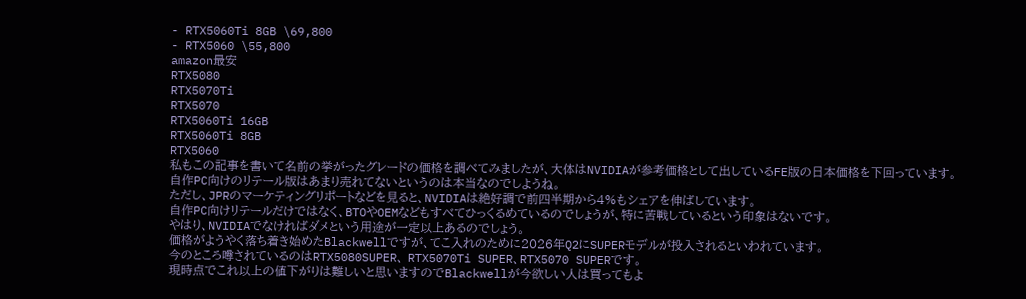- RTX5060Ti 8GB \69,800
- RTX5060 \55,800
amazon最安
RTX5080
RTX5070Ti
RTX5070
RTX5060Ti 16GB
RTX5060Ti 8GB
RTX5060
私もこの記事を書いて名前の挙がったグレードの価格を調べてみましたが、大体はNVIDIAが参考価格として出しているFE版の日本価格を下回っています。
自作PC向けのリテール版はあまり売れてないというのは本当なのでしようね。
ただし、JPRのマーケティングリポートなどを見ると、NVIDIAは絶好調で前四半期から4%もシェアを伸ばしています。
自作PC向けリテールだけではなく、BTOやOEMなどもすべてひっくるめているのでしょうが、特に苦戦しているという印象はないです。
やはり、NVIDIAでなければダメという用途が一定以上あるのでしょう。
価格がようやく落ち着き始めたBlackwellですが、てこ入れのために2026年Q2にSUPERモデルが投入されるといわれています。
今のところ噂されているのはRTX5080SUPER、 RTX5070Ti SUPER、RTX5070 SUPERです。
現時点でこれ以上の値下がりは難しいと思いますのでBlackwellが今欲しい人は買ってもよ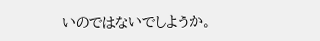いのではないでしようか。